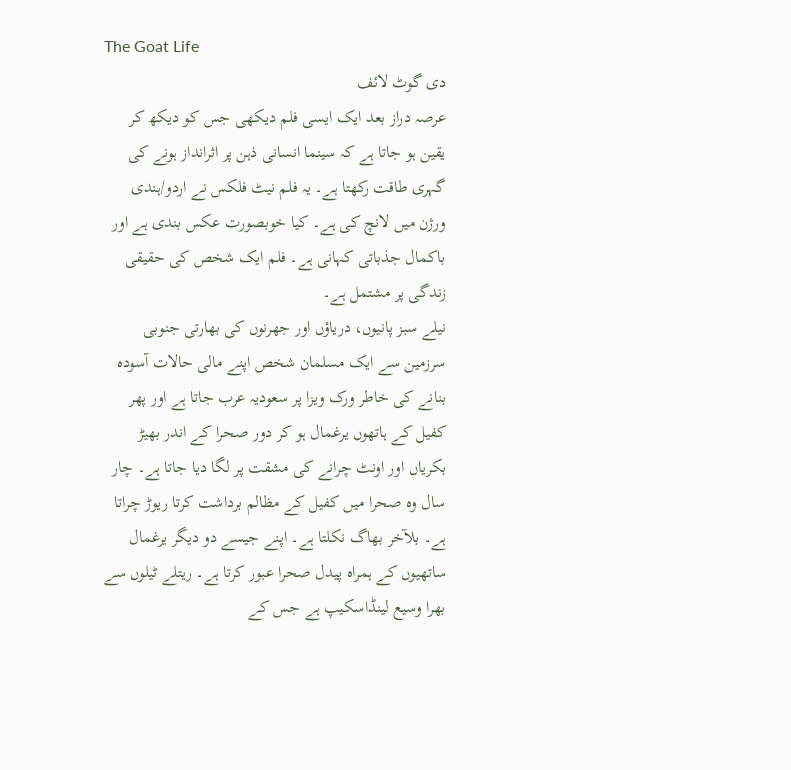The Goat Life
دی گوٹ لائف
عرصہ دراز بعد ایک ایسی فلم دیکھی جس کو دیکھ کر یقین ہو جاتا ہے کہ سینما انسانی ذہن پر اثرانداز ہونے کی گہری طاقت رکھتا ہے۔ یہ فلم نیٹ فلکس نے اردو/ہندی ورژن میں لانچ کی ہے۔ کیا خوبصورت عکس بندی ہے اور باکمال جذباتی کہانی ہے۔ فلم ایک شخص کی حقیقی زندگی پر مشتمل ہے۔
نیلے سبز پانیوں، دریاؤں اور جھرنوں کی بھارتی جنوبی سرزمین سے ایک مسلمان شخص اپنے مالی حالات آسودہ بنانے کی خاطر ورک ویزا پر سعودیہ عرب جاتا ہے اور پھر کفیل کے ہاتھوں یرغمال ہو کر دور صحرا کے اندر بھیڑ بکریاں اور اونٹ چرانے کی مشقت پر لگا دیا جاتا ہے۔ چار سال وہ صحرا میں کفیل کے مظالم برداشت کرتا ریوڑ چراتا ہے۔ بلآخر بھاگ نکلتا ہے۔ اپنے جیسے دو دیگر یرغمال ساتھیوں کے ہمراہ پیدل صحرا عبور کرتا ہے۔ ریتلے ٹیلوں سے بھرا وسیع لینڈاسکیپ ہے جس کے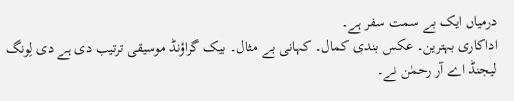درمیاں ایک بے سمت سفر ہے۔
اداکاری بہترین۔ عکس بندی کمال۔ کہانی بے مثال۔ بیک گراؤنڈ موسیقی ترتیب دی ہے دی لِونگ لیجنڈ اے آر رحمٰن نے۔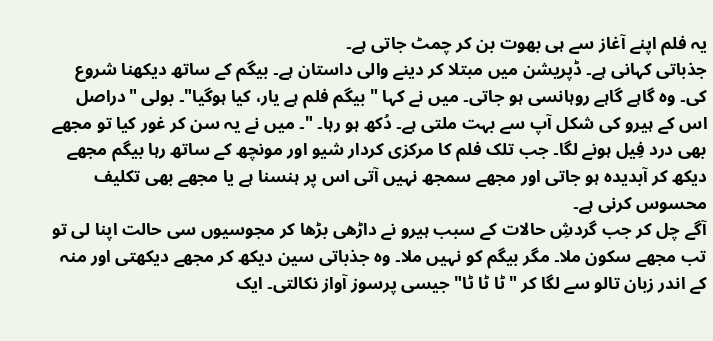یہ فلم اپنے آغاز سے ہی بھوت بن کر چمٹ جاتی ہے۔
جذباتی کہانی ہے۔ ڈپریشن میں مبتلا کر دینے والی داستان ہے۔ بیگم کے ساتھ دیکھنا شروع کی۔ وہ گاہے گاہے روہانسی ہو جاتی۔ میں نے کہا " بیگم فلم ہے یار، کیا ہوگیا"۔ بولی "دراصل اس کے ہیرو کی شکل آپ سے بہت ملتی ہے۔ دُکھ ہو رہا۔ "۔ میں نے یہ سن کر غور کیا تو مجھے بھی درد فِیل ہونے لگا۔ جب تلک فلم کا مرکزی کردار شیو اور مونچھ کے ساتھ رہا بیگم مجھے دیکھ کر آبدیدہ ہو جاتی اور مجھے سمجھ نہیں آتی اس پر ہنسنا ہے یا مجھے بھی تکلیف محسوس کرنی ہے۔
آگے چل کر جب گردشِ حالات کے سبب ہیرو نے داڑھی بڑھا کر مجوسیوں سی حالت اپنا لی تو تب مجھے سکون ملا۔ مگر بیگم کو نہیں ملا۔ وہ جذباتی سین دیکھ کر مجھے دیکھتی اور منہ کے اندر زبان تالو سے لگا کر "ٹا ٹا ٹا" جیسی پرسوز آواز نکالتی۔ ایک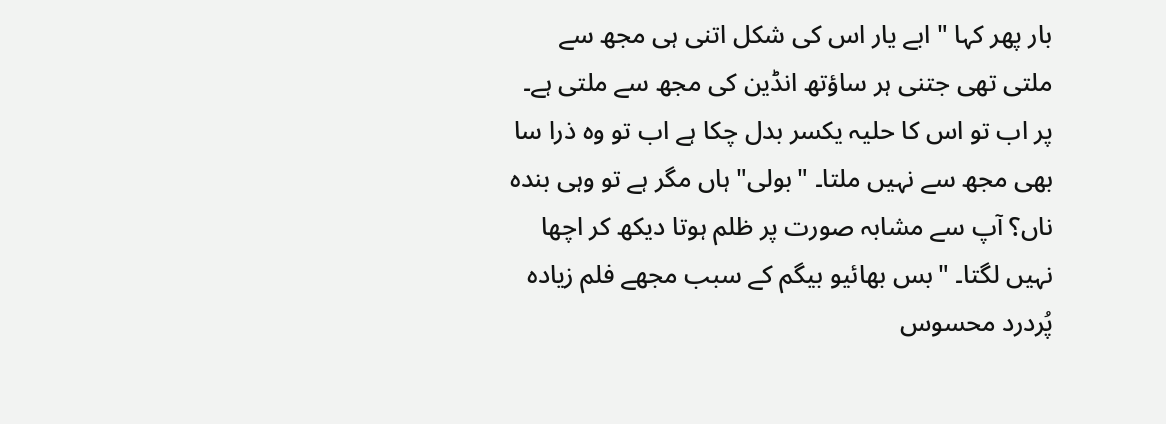بار پھر کہا " ابے یار اس کی شکل اتنی ہی مجھ سے ملتی تھی جتنی ہر ساؤتھ انڈین کی مجھ سے ملتی ہے۔ پر اب تو اس کا حلیہ یکسر بدل چکا ہے اب تو وہ ذرا سا بھی مجھ سے نہیں ملتا۔ "بولی" ہاں مگر ہے تو وہی بندہ ناں؟ آپ سے مشابہ صورت پر ظلم ہوتا دیکھ کر اچھا نہیں لگتا۔ "بس بھائیو بیگم کے سبب مجھے فلم زیادہ پُردرد محسوس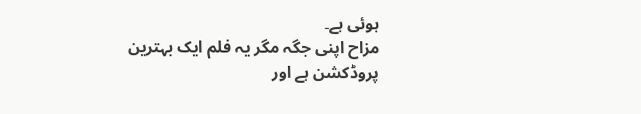ہوئی ہے۔
مزاح اپنی جگہ مگر یہ فلم ایک بہترین پروڈکشن ہے اور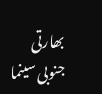بھارتی جنوبی سینما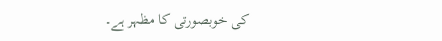کی خوبصورتی کا مظہر ہے۔